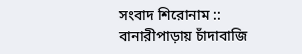সংবাদ শিরোনাম ::
বানারীপাড়ায় চাঁদাবাজি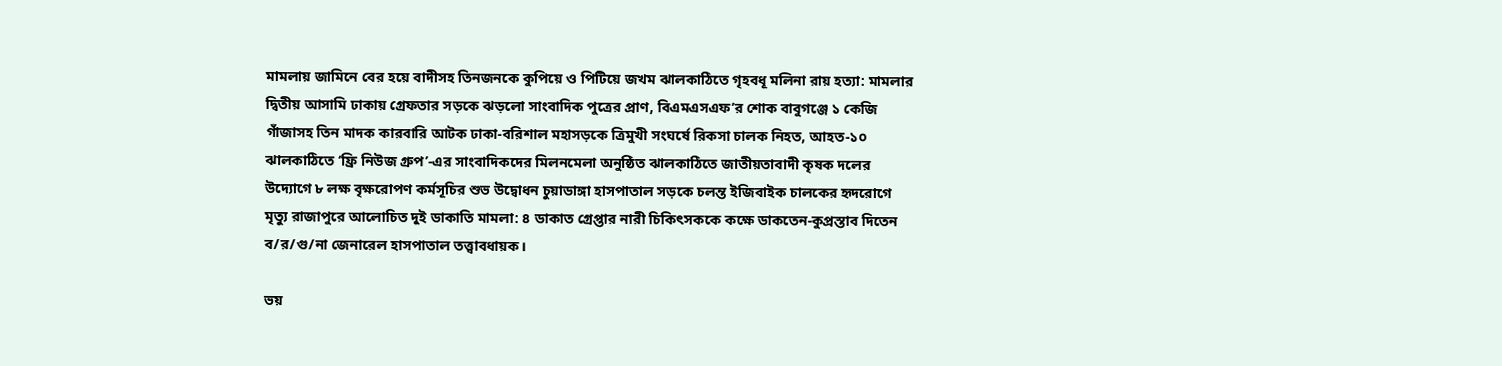মামলায় জামিনে বের হয়ে বাদীসহ তিনজনকে কুপিয়ে ও পিটিয়ে জখম ঝালকাঠিতে গৃহবধূ মলিনা রায় হত্যা: মামলার দ্বিতীয় আসামি ঢাকায় গ্রেফতার সড়কে ঝড়লো সাংবাদিক পুত্রের প্রাণ, বিএমএসএফ’র শোক বাবুগঞ্জে ১ কেজি গাঁজাসহ তিন মাদক কারবারি আটক ঢাকা-বরিশাল মহাসড়কে ত্রিমুখী সংঘর্ষে রিকসা চালক নিহত, আহত-১০ ঝালকাঠিতে ‘ফ্রি নিউজ গ্রুপ’-এর সাংবাদিকদের মিলনমেলা অনুষ্ঠিত ঝালকাঠিতে জাতীয়তাবাদী কৃষক দলের উদ্যোগে ৮ লক্ষ বৃক্ষরোপণ কর্মসূচির শুভ উদ্বোধন চুয়াডাঙ্গা হাসপাতাল সড়কে চলন্ত ইজিবাইক চালকের হৃদরোগে মৃত্যু রাজাপুরে আলোচিত দুই ডাকাতি মামলা: ৪ ডাকাত গ্রেপ্তার নারী চিকিৎসককে কক্ষে ডাকতেন-কুপ্রস্তাব দিতেন ব/র/গু/না জেনারেল হাসপাতাল তত্ত্বাবধায়ক।

ভয়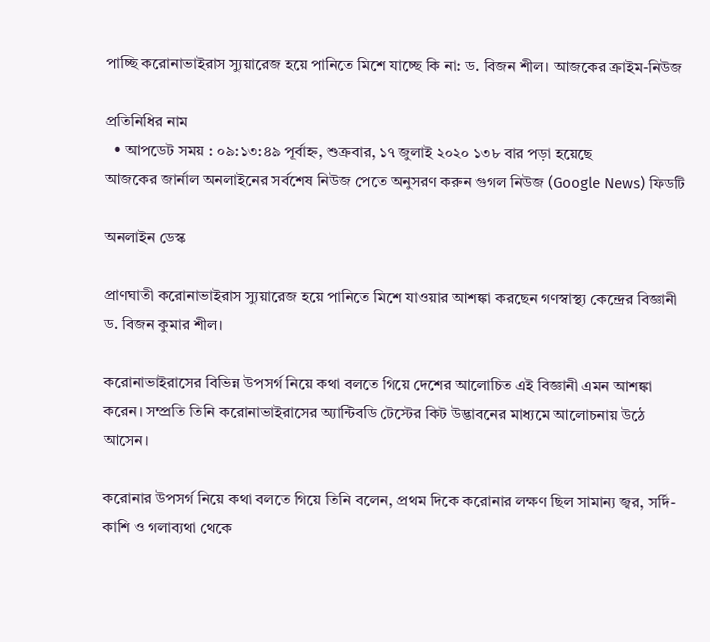পাচ্ছি করোনাভাইরাস স্যুয়ারেজ হয়ে পানিতে মিশে যাচ্ছে কি না: ড. বিজন শীল। আজকের ক্রাইম-নিউজ

প্রতিনিধির নাম
  • আপডেট সময় : ০৯:১৩:৪৯ পূর্বাহ্ন, শুক্রবার, ১৭ জুলাই ২০২০ ১৩৮ বার পড়া হয়েছে
আজকের জার্নাল অনলাইনের সর্বশেষ নিউজ পেতে অনুসরণ করুন গুগল নিউজ (Google News) ফিডটি

অনলাইন ডেস্ক

প্রাণঘাতী করোনাভাইরাস স্যুয়ারেজ হয়ে পানিতে মিশে যাওয়ার আশঙ্কা করছেন গণস্বাস্থ্য কেন্দ্রের বিজ্ঞানী ড. বিজন কুমার শীল।

করোনাভাইরাসের বিভিন্ন উপসর্গ নিয়ে কথা বলতে গিয়ে দেশের আলোচিত এই বিজ্ঞানী এমন আশঙ্কা করেন। সম্প্রতি তিনি করোনাভাইরাসের অ্যান্টিবডি টেস্টের কিট উদ্ভাবনের মাধ্যমে আলোচনায় উঠে আসেন।

করোনার উপসর্গ নিয়ে কথা বলতে গিয়ে তিনি বলেন, প্রথম দিকে করোনার লক্ষণ ছিল সামান্য জ্বর, সর্দি-কাশি ও গলাব্যথা থেকে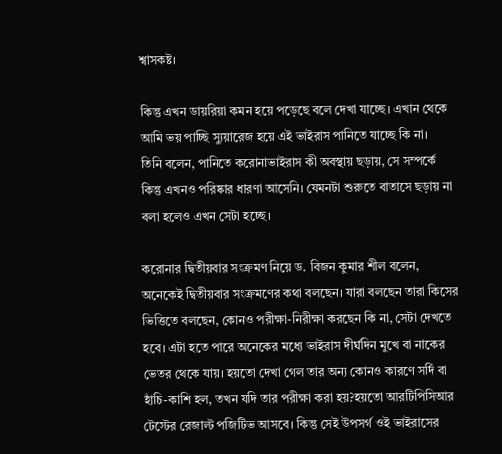শ্বাসকষ্ট।

কিন্তু এখন ডায়রিয়া কমন হয়ে পড়েছে বলে দেখা যাচ্ছে। এখান থেকে আমি ভয় পাচ্ছি স্যুয়ারেজ হয়ে এই ভাইরাস পানিতে যাচ্ছে কি না।
তিনি বলেন, পানিতে করোনাভাইরাস কী অবস্থায় ছড়ায়, সে সম্পর্কে কিন্তু এখনও পরিষ্কার ধারণা আসেনি। যেমনটা শুরুতে বাতাসে ছড়ায় না বলা হলেও এখন সেটা হচ্ছে।

করোনার দ্বিতীয়বার সংক্রমণ নিয়ে ড. বিজন কুমার শীল বলেন, অনেকেই দ্বিতীয়বার সংক্রমণের কথা বলছেন। যারা বলছেন তারা কিসের ভিত্তিতে বলছেন, কোনও পরীক্ষা-নিরীক্ষা করছেন কি না, সেটা দেখতে হবে। এটা হতে পারে অনেকের মধ্যে ভাইরাস দীর্ঘদিন মুখে বা নাকের ভেতর থেকে যায়। হয়তো দেখা গেল তার অন্য কোনও কারণে সর্দি বা হাঁচি-কাশি হল, তখন যদি তার পরীক্ষা করা হয়?হয়তো আরটিপিসিআর টেস্টের রেজাল্ট পজিটিভ আসবে। কিন্তু সেই উপসর্গ ওই ভাইরাসের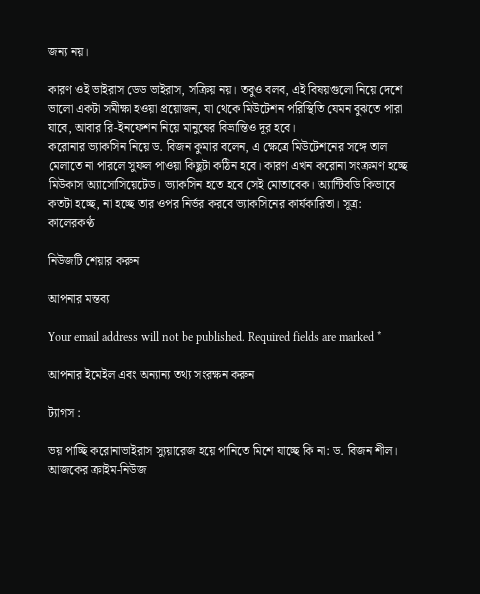জন্য নয়।

কারণ ওই ভাইরাস ডেড ভাইরাস, সক্রিয় নয়। তবুও বলব, এই বিষয়গুলো নিয়ে দেশে ভালো একটা সমীক্ষা হওয়া প্রয়োজন, যা থেকে মিউটেশন পরিস্থিতি যেমন বুঝতে পারা যাবে, আবার রি-ইনফেশন নিয়ে মানুষের বিভ্রান্তিও দূর হবে।
করোনার ভ্যাকসিন নিয়ে ড. বিজন কুমার বলেন, এ ক্ষেত্রে মিউটেশনের সঙ্গে তাল মেলাতে না পারলে সুফল পাওয়া কিছুটা কঠিন হবে। কারণ এখন করোনা সংক্রমণ হচ্ছে মিউকাস অ্যাসোসিয়েটেড। ভ্যাকসিন হতে হবে সেই মোতাবেক। অ্যান্টিবডি কিভাবে কতটা হচ্ছে, না হচ্ছে তার ওপর নির্ভর করবে ভ্যাকসিনের কার্যকারিতা। সূত্র: কালেরকণ্ঠ

নিউজটি শেয়ার করুন

আপনার মন্তব্য

Your email address will not be published. Required fields are marked *

আপনার ইমেইল এবং অন্যান্য তথ্য সংরক্ষন করুন

ট্যাগস :

ভয় পাচ্ছি করোনাভাইরাস স্যুয়ারেজ হয়ে পানিতে মিশে যাচ্ছে কি না: ড. বিজন শীল। আজকের ক্রাইম-নিউজ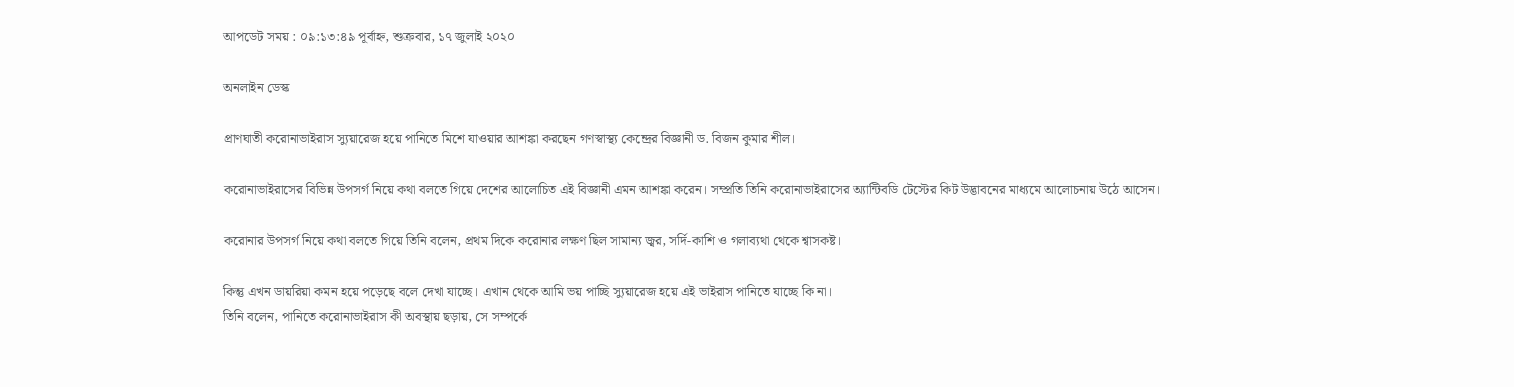আপডেট সময় : ০৯:১৩:৪৯ পূর্বাহ্ন, শুক্রবার, ১৭ জুলাই ২০২০

অনলাইন ডেস্ক

প্রাণঘাতী করোনাভাইরাস স্যুয়ারেজ হয়ে পানিতে মিশে যাওয়ার আশঙ্কা করছেন গণস্বাস্থ্য কেন্দ্রের বিজ্ঞানী ড. বিজন কুমার শীল।

করোনাভাইরাসের বিভিন্ন উপসর্গ নিয়ে কথা বলতে গিয়ে দেশের আলোচিত এই বিজ্ঞানী এমন আশঙ্কা করেন। সম্প্রতি তিনি করোনাভাইরাসের অ্যান্টিবডি টেস্টের কিট উদ্ভাবনের মাধ্যমে আলোচনায় উঠে আসেন।

করোনার উপসর্গ নিয়ে কথা বলতে গিয়ে তিনি বলেন, প্রথম দিকে করোনার লক্ষণ ছিল সামান্য জ্বর, সর্দি-কাশি ও গলাব্যথা থেকে শ্বাসকষ্ট।

কিন্তু এখন ডায়রিয়া কমন হয়ে পড়েছে বলে দেখা যাচ্ছে। এখান থেকে আমি ভয় পাচ্ছি স্যুয়ারেজ হয়ে এই ভাইরাস পানিতে যাচ্ছে কি না।
তিনি বলেন, পানিতে করোনাভাইরাস কী অবস্থায় ছড়ায়, সে সম্পর্কে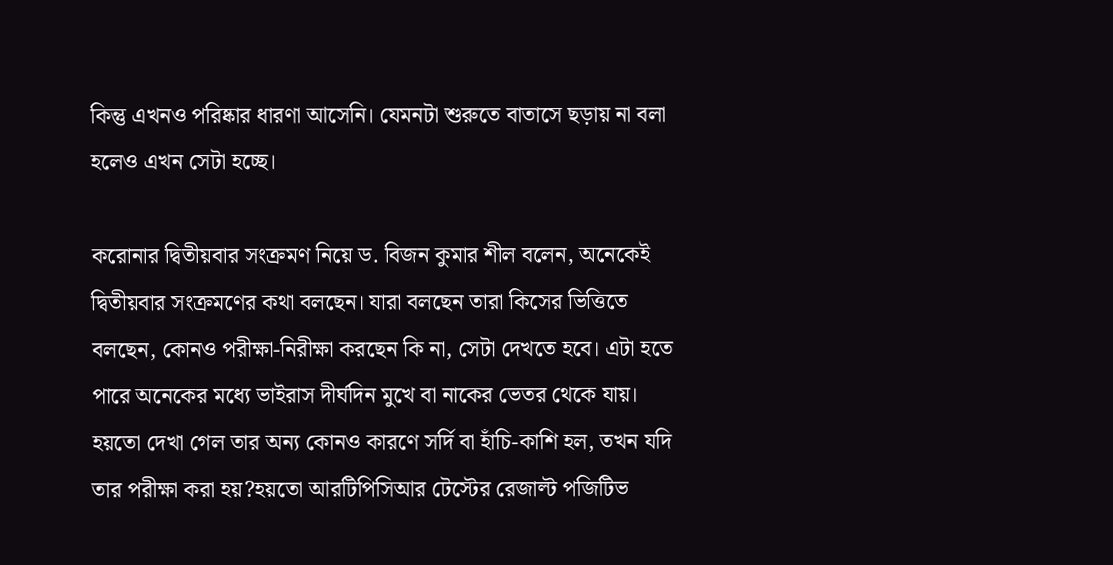কিন্তু এখনও পরিষ্কার ধারণা আসেনি। যেমনটা শুরুতে বাতাসে ছড়ায় না বলা হলেও এখন সেটা হচ্ছে।

করোনার দ্বিতীয়বার সংক্রমণ নিয়ে ড. বিজন কুমার শীল বলেন, অনেকেই দ্বিতীয়বার সংক্রমণের কথা বলছেন। যারা বলছেন তারা কিসের ভিত্তিতে বলছেন, কোনও পরীক্ষা-নিরীক্ষা করছেন কি না, সেটা দেখতে হবে। এটা হতে পারে অনেকের মধ্যে ভাইরাস দীর্ঘদিন মুখে বা নাকের ভেতর থেকে যায়। হয়তো দেখা গেল তার অন্য কোনও কারণে সর্দি বা হাঁচি-কাশি হল, তখন যদি তার পরীক্ষা করা হয়?হয়তো আরটিপিসিআর টেস্টের রেজাল্ট পজিটিভ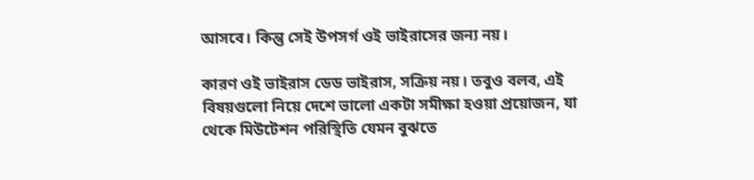আসবে। কিন্তু সেই উপসর্গ ওই ভাইরাসের জন্য নয়।

কারণ ওই ভাইরাস ডেড ভাইরাস, সক্রিয় নয়। তবুও বলব, এই বিষয়গুলো নিয়ে দেশে ভালো একটা সমীক্ষা হওয়া প্রয়োজন, যা থেকে মিউটেশন পরিস্থিতি যেমন বুঝতে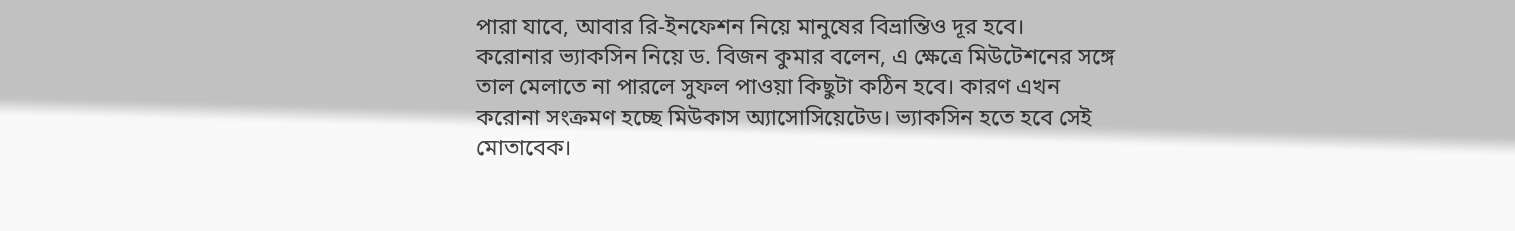পারা যাবে, আবার রি-ইনফেশন নিয়ে মানুষের বিভ্রান্তিও দূর হবে।
করোনার ভ্যাকসিন নিয়ে ড. বিজন কুমার বলেন, এ ক্ষেত্রে মিউটেশনের সঙ্গে তাল মেলাতে না পারলে সুফল পাওয়া কিছুটা কঠিন হবে। কারণ এখন করোনা সংক্রমণ হচ্ছে মিউকাস অ্যাসোসিয়েটেড। ভ্যাকসিন হতে হবে সেই মোতাবেক।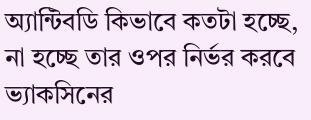অ্যান্টিবডি কিভাবে কতটা হচ্ছে, না হচ্ছে তার ওপর নির্ভর করবে ভ্যাকসিনের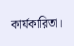কার্যকারিতা।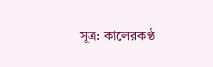সূত্র: কালেরকণ্ঠ